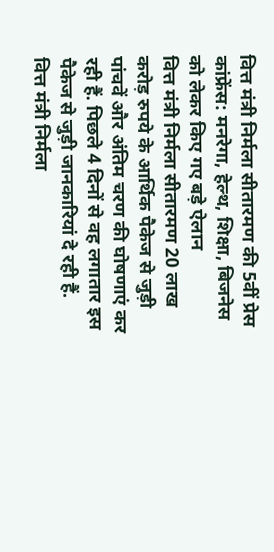वित्त मंत्री निर्मला सीतारमण की 5वीं प्रेस कांफ्रेंस: मनरेगा, हेल्थ, शिक्षा, बिजनेस को लेकर किए गए बड़े ऐलान
वित्त मंत्री निर्मला सीतारमण 20 लाख करोड़ रुपये के आर्थिक पैकेज से जुड़ी पांचवें और अंतिम चरण की घोषणाएं कर रही हैं. पिछले 4 दिनों से वह लगातार इस पैकेज से जुड़ी जानकारियां दे रही हैं.
वित्त मंत्री निर्मला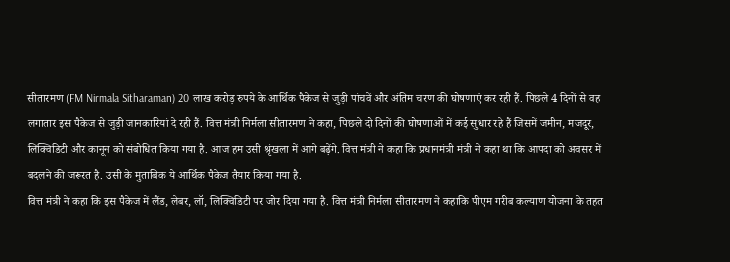सीतारमण (FM Nirmala Sitharaman) 20 लाख करोड़ रुपये के आर्थिक पैकेज से जुड़ी पांचवें और अंतिम चरण की घोषणाएं कर रही हैं. पिछले 4 दिनों से वह लगातार इस पैकेज से जुड़ी जानकारियां दे रही हैं. वित्त मंत्री निर्मला सीतारमण ने कहा, पिछले दो दिनों की घोषणाओं में कई सुधार रहे हैं जिसमें जमीन, मजदूर, लिक्विडिटी और कानून को संबोधित किया गया है. आज हम उसी श्रृंखला में आगे बढ़ेंगे. वित्त मंत्री ने कहा कि प्रधानमंत्री मंत्री ने कहा था कि आपदा को अवसर में बदलने की जरूरत है. उसी के मुताबिक ये आर्थिक पैकेज तैयार किया गया है.
वित्त मंत्री ने कहा कि इस पैकेज में लैंड, लेबर, लॉ, लिक्विडिटी पर जोर दिया गया है. वित्त मंत्री निर्मला सीतारमण ने कहाकि पीएम गरीब कल्याण योजना के तहत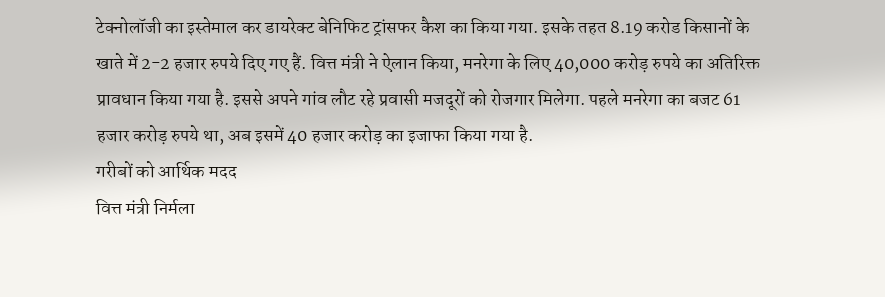टेक्नोलॉजी का इस्तेमाल कर डायरेक्ट बेनिफिट ट्रांसफर कैश का किया गया. इसके तहत 8.19 करोड किसानों के खाते में 2-2 हजार रुपये दिए गए हैं. वित्त मंत्री ने ऐलान किया, मनरेगा के लिए 40,000 करोड़ रुपये का अतिरिक्त प्रावधान किया गया है. इससे अपने गांव लौट रहे प्रवासी मजदूरों को रोजगार मिलेगा. पहले मनरेगा का बजट 61 हजार करोड़ रुपये था, अब इसमें 40 हजार करोड़ का इजाफा किया गया है.
गरीबों को आर्थिक मदद
वित्त मंत्री निर्मला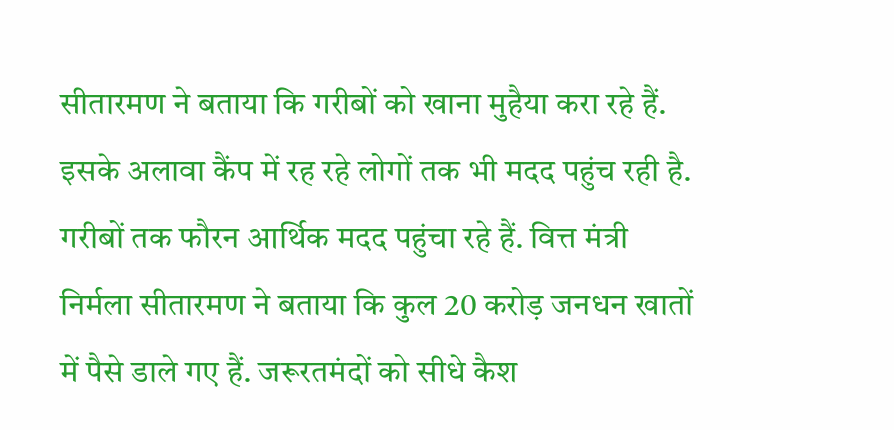सीतारमण ने बताया कि गरीबों को खाना मुहैया करा रहे हैं. इसके अलावा कैंप में रह रहे लोगों तक भी मदद पहुंच रही है. गरीबों तक फौरन आर्थिक मदद पहुंचा रहे हैं. वित्त मंत्री निर्मला सीतारमण ने बताया कि कुल 20 करोड़ जनधन खातों में पैसे डाले गए हैं. जरूरतमंदों को सीधे कैश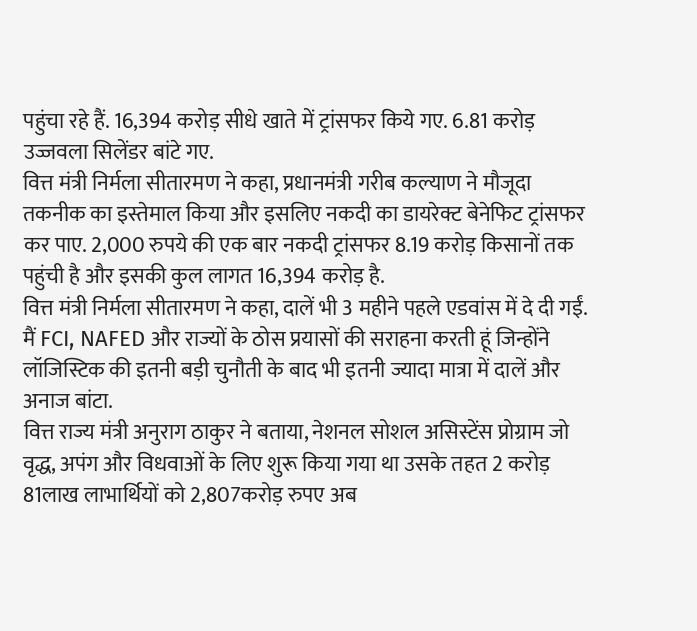पहुंचा रहे हैं. 16,394 करोड़ सीधे खाते में ट्रांसफर किये गए. 6.81 करोड़ उज्जवला सिलेंडर बांटे गए.
वित्त मंत्री निर्मला सीतारमण ने कहा, प्रधानमंत्री गरीब कल्याण ने मौजूदा तकनीक का इस्तेमाल किया और इसलिए नकदी का डायरेक्ट बेनेफिट ट्रांसफर कर पाए. 2,000 रुपये की एक बार नकदी ट्रांसफर 8.19 करोड़ किसानों तक पहुंची है और इसकी कुल लागत 16,394 करोड़ है.
वित्त मंत्री निर्मला सीतारमण ने कहा, दालें भी 3 महीने पहले एडवांस में दे दी गईं. मैं FCI, NAFED और राज्यों के ठोस प्रयासों की सराहना करती हूं जिन्होंने लॉजिस्टिक की इतनी बड़ी चुनौती के बाद भी इतनी ज्यादा मात्रा में दालें और अनाज बांटा.
वित्त राज्य मंत्री अनुराग ठाकुर ने बताया, नेशनल सोशल असिस्टेंस प्रोग्राम जो वृद्ध, अपंग और विधवाओं के लिए शुरू किया गया था उसके तहत 2 करोड़ 81लाख लाभार्थियों को 2,807करोड़ रुपए अब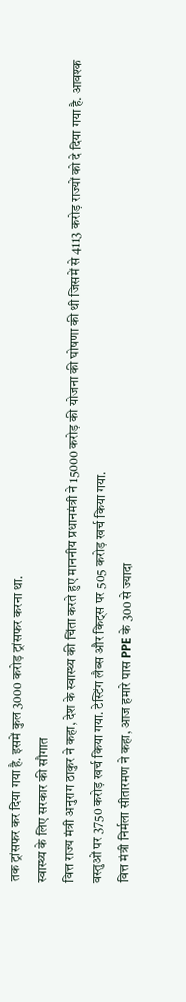तक ट्रांसफर कर दिया गया है. इसमें कुल 3000 करोड़ ट्रांसफर करना था.
स्वास्थ्य के लिए सरकार की सौगात
वित्त राज्य मंत्री अनुराग ठाकुर ने कहा, देश के स्वास्थ्य की चिंता करते हुए माननीय प्रधानमंत्री ने 15000 करोड़ की योजना की घोषणा की थी जिसमें से 4113 करोड़ राज्यों को दे दिया गया है. आवश्क वस्तुओं पर 3750 करोड़ खर्च किया गया. टेस्टिंग लैब्स और किट्स पर 505 करोड़ खर्च किया गया.
वित्त मंत्री निर्मला सीतारमण ने कहा, आज हमारे पास PPE के 300 से ज्यादा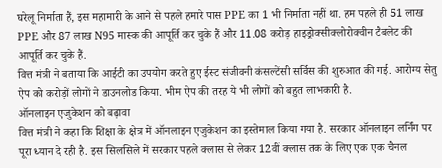घरेलू निर्माता हैं, इस महामारी के आने से पहले हमारे पास PPE का 1 भी निर्माता नहीं था. हम पहले ही 51 लाख PPE और 87 लाख N95 मास्क की आपूर्ति कर चुके हैं और 11.08 करोड़ हाइड्रोक्सीक्लोरोक्वीन टैबलेट की आपूर्ति कर चुके हैं.
वित्त मंत्री ने बताया कि आईटी का उपयोग करते हुए ईस्ट संजीवनी कंसल्टेंसी सर्विस की शुरुआत की गई. आरोग्य सेतु ऐप को करोड़ों लोगों ने डाउनलोड किया. भीम ऐप की तरह ये भी लोगों को बहुत लाभकारी है.
ऑनलाइन एजुकेशन को बढ़ावा
वित्त मंत्री ने कहा कि शिक्षा के क्षेत्र में ऑनलाइन एजुकेशन का इस्तेमाल किया गया है. सरकार ऑनलाइन लर्निंग पर पूरा ध्यान दे रही है. इस सिलसिले में सरकार पहले क्लास से लेकर 12वीं क्लास तक के लिए एक एक चैनल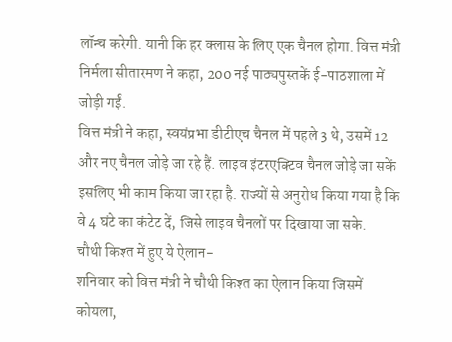लॉन्च करेगी. यानी कि हर क्लास के लिए एक चैनल होगा. वित्त मंत्री निर्मला सीतारमण ने कहा, 200 नई पाठ्यपुस्तकें ई-पाठशाला में जोड़ी गईं.
वित्त मंत्री ने कहा, स्वयंप्रभा डीटीएच चैनल में पहले 3 थे, उसमें 12 और नए चैनल जोड़े जा रहे हैं. लाइव इंटरएक्टिव चैनल जोड़े जा सकें इसलिए भी काम किया जा रहा है. राज्यों से अनुरोध किया गया है कि वे 4 घंटे का कंटेट दें, जिसे लाइव चैनलों पर दिखाया जा सके.
चौथी किश्त में हुए ये ऐलान-
शनिवार को वित्त मंत्री ने चौथी किश्त का ऐलान किया जिसमें कोयला,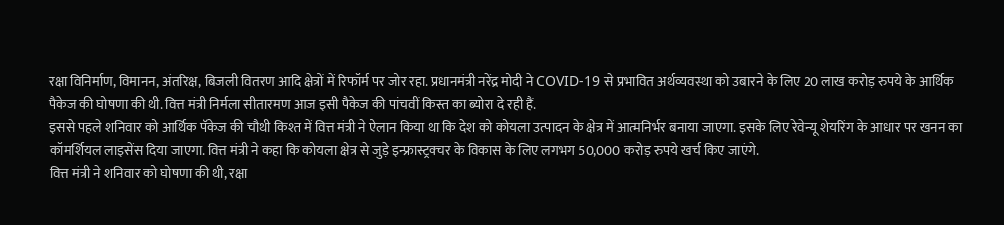रक्षा विनिर्माण, विमानन, अंतरिक्ष, बिजली वितरण आदि क्षेत्रों में रिफॉर्म पर जोर रहा. प्रधानमंत्री नरेंद्र मोदी ने COVID-19 से प्रभावित अर्थव्यवस्था को उबारने के लिए 20 लाख करोड़ रुपये के आर्थिक पैकेज की घोषणा की थी. वित्त मंत्री निर्मला सीतारमण आज इसी पैकेज की पांचवीं किस्त का ब्योरा दे रही हैं.
इससे पहले शनिवार को आर्थिक पॅकेज की चौथी किश्त में वित्त मंत्री ने ऐलान किया था कि देश को कोयला उत्पादन के क्षेत्र में आत्मनिर्भर बनाया जाएगा. इसके लिए रेवेन्यू शेयरिंग के आधार पर खनन का कॉमर्शियल लाइसेंस दिया जाएगा. वित्त मंत्री ने कहा कि कोयला क्षेत्र से जुड़े इन्फ्रास्ट्रक्चर के विकास के लिए लगभग 50,000 करोड़ रुपये खर्च किए जाएंगे.
वित्त मंत्री ने शनिवार को घोषणा की थी, रक्षा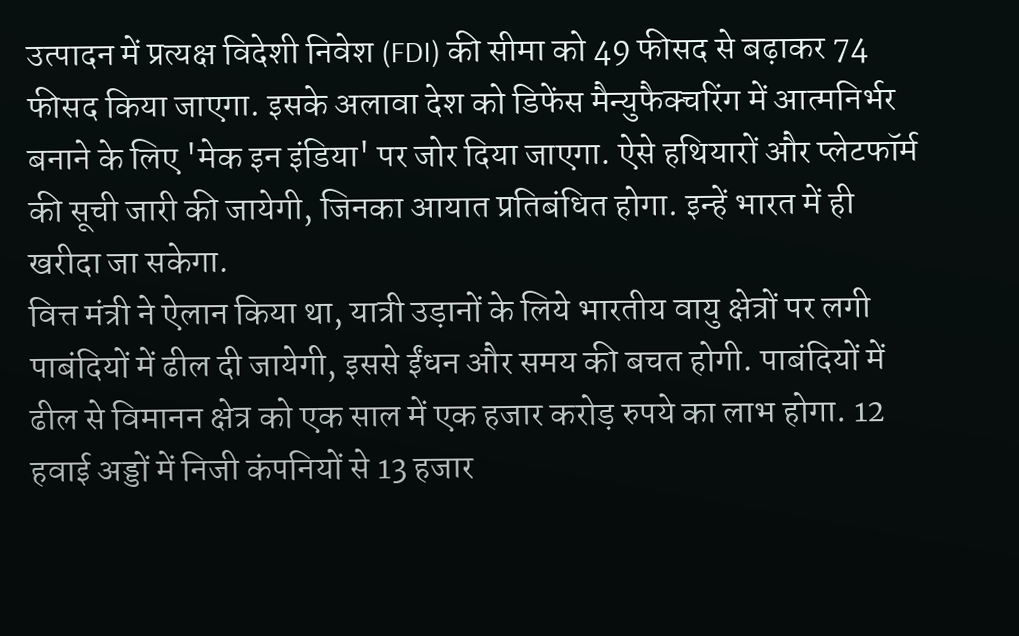उत्पादन में प्रत्यक्ष विदेशी निवेश (FDI) की सीमा को 49 फीसद से बढ़ाकर 74 फीसद किया जाएगा. इसके अलावा देश को डिफेंस मैन्युफैक्चरिंग में आत्मनिर्भर बनाने के लिए 'मेक इन इंडिया' पर जोर दिया जाएगा. ऐसे हथियारों और प्लेटफॉर्म की सूची जारी की जायेगी, जिनका आयात प्रतिबंधित होगा. इन्हें भारत में ही खरीदा जा सकेगा.
वित्त मंत्री ने ऐलान किया था, यात्री उड़ानों के लिये भारतीय वायु क्षेत्रों पर लगी पाबंदियों में ढील दी जायेगी, इससे ईंधन और समय की बचत होगी. पाबंदियों में ढील से विमानन क्षेत्र को एक साल में एक हजार करोड़ रुपये का लाभ होगा. 12 हवाई अड्डों में निजी कंपनियों से 13 हजार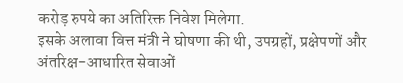करोड़ रुपये का अतिरिक्त निवेश मिलेगा.
इसके अलावा वित्त मंत्री ने घोषणा की थी, उपग्रहों, प्रक्षेपणों और अंतरिक्ष-आधारित सेवाओं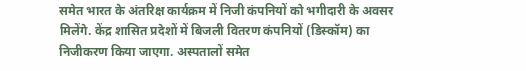समेत भारत के अंतरिक्ष कार्यक्रम में निजी कंपनियों को भगीदारी के अवसर मिलेंगे. केंद्र शासित प्रदेशों में बिजली वितरण कंपनियों (डिस्कॉम) का निजीकरण किया जाएगा. अस्पतालों समेत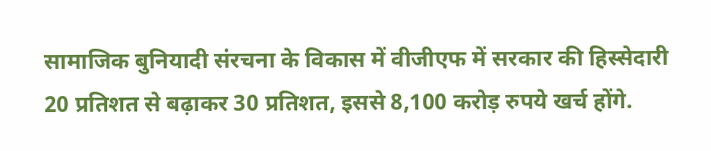सामाजिक बुनियादी संरचना के विकास में वीजीएफ में सरकार की हिस्सेदारी 20 प्रतिशत से बढ़ाकर 30 प्रतिशत, इससे 8,100 करोड़ रुपये खर्च होंगे.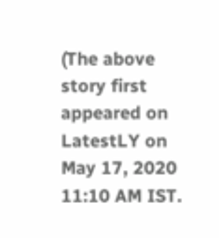(The above story first appeared on LatestLY on May 17, 2020 11:10 AM IST.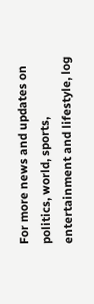For more news and updates on politics, world, sports, entertainment and lifestyle, log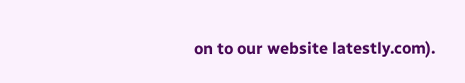on to our website latestly.com).